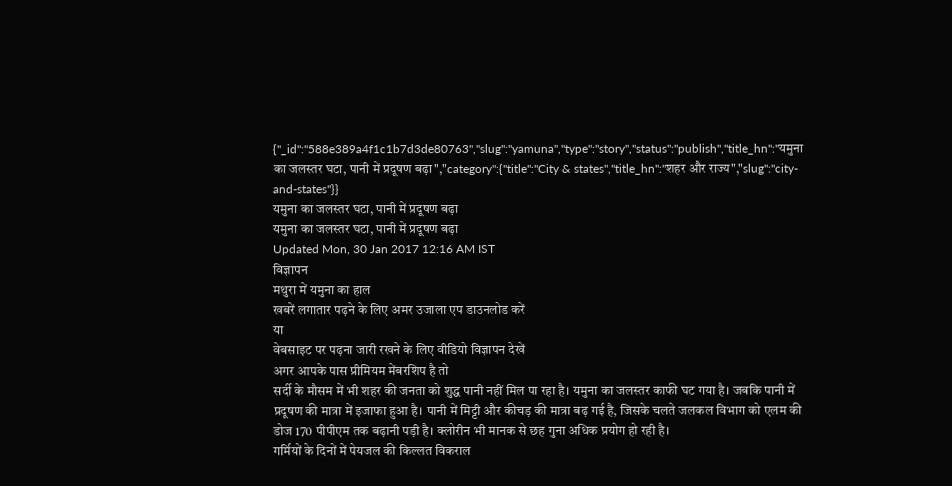{"_id":"588e389a4f1c1b7d3de80763","slug":"yamuna","type":"story","status":"publish","title_hn":"यमुना का जलस्तर घटा, पानी में प्रदूषण बढ़ा","category":{"title":"City & states","title_hn":"शहर और राज्य","slug":"city-and-states"}}
यमुना का जलस्तर घटा, पानी में प्रदूषण बढ़ा
यमुना का जलस्तर घटा, पानी में प्रदूषण बढ़ा
Updated Mon, 30 Jan 2017 12:16 AM IST
विज्ञापन
मथुरा में यमुना का हाल
खबरें लगातार पढ़ने के लिए अमर उजाला एप डाउनलोड करें
या
वेबसाइट पर पढ़ना जारी रखने के लिए वीडियो विज्ञापन देखें
अगर आपके पास प्रीमियम मेंबरशिप है तो
सर्दी के मौसम में भी शहर की जनता को शुद्ध पानी नहीं मिल पा रहा है। यमुना का जलस्तर काफी घट गया है। जबकि पानी में प्रदूषण की मात्रा में इजाफा हुआ है। पानी में मिट्टी और कीचड़ की मात्रा बढ़ गई है, जिसके चलते जलकल विभाग को एलम की डोज 170 पीपीएम तक बढ़ानी पड़ी है। क्लोरीन भी मानक से छह गुना अधिक प्रयोग हो रही है।
गर्मियों के दिनों में पेयजल की किल्लत विकराल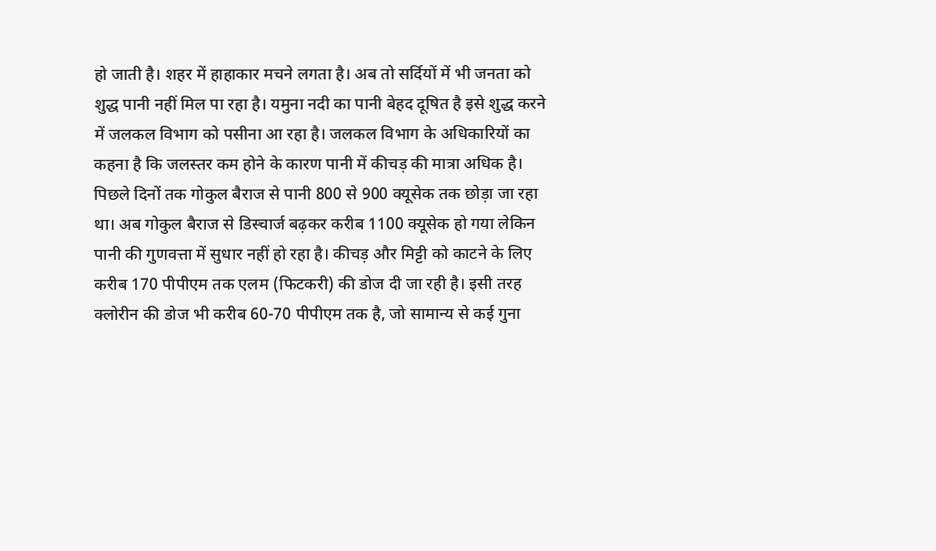हो जाती है। शहर में हाहाकार मचने लगता है। अब तो सर्दियों में भी जनता को शुद्ध पानी नहीं मिल पा रहा है। यमुना नदी का पानी बेहद दूषित है इसे शुद्ध करने में जलकल विभाग को पसीना आ रहा है। जलकल विभाग के अधिकारियों का कहना है कि जलस्तर कम होने के कारण पानी में कीचड़ की मात्रा अधिक है। पिछले दिनों तक गोकुल बैराज से पानी 800 से 900 क्यूसेक तक छोड़ा जा रहा था। अब गोकुल बैराज से डिस्चार्ज बढ़कर करीब 1100 क्यूसेक हो गया लेकिन पानी की गुणवत्ता में सुधार नहीं हो रहा है। कीचड़ और मिट्टी को काटने के लिए करीब 170 पीपीएम तक एलम (फिटकरी) की डोज दी जा रही है। इसी तरह क्लोरीन की डोज भी करीब 60-70 पीपीएम तक है, जो सामान्य से कई गुना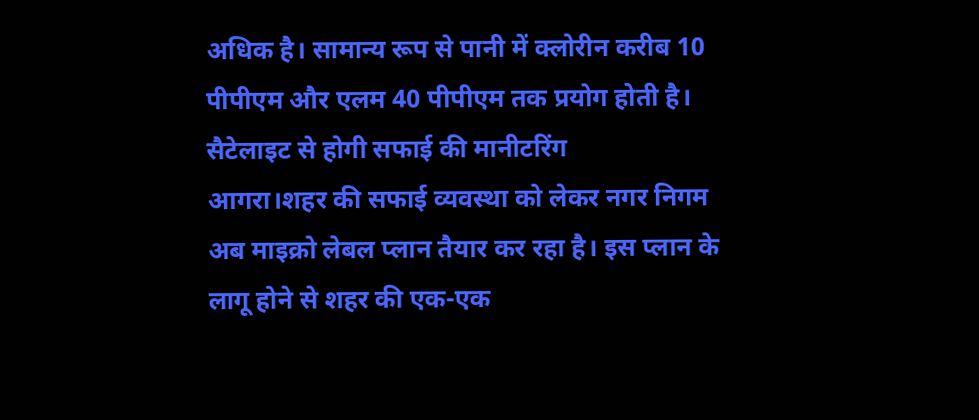अधिक है। सामान्य रूप से पानी में क्लोरीन करीब 10 पीपीएम और एलम 40 पीपीएम तक प्रयोग होती है।
सैटेलाइट से होगी सफाई की मानीटरिंग
आगरा।शहर की सफाई व्यवस्था को लेकर नगर निगम अब माइक्रो लेबल प्लान तैयार कर रहा है। इस प्लान के लागू होने से शहर की एक-एक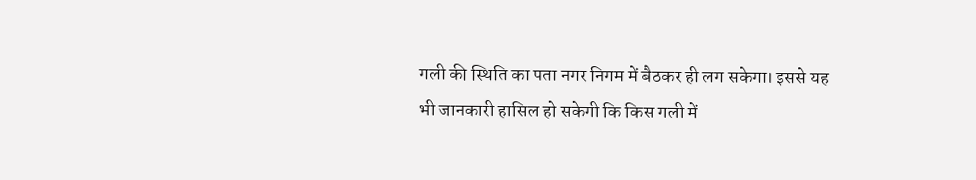गली की स्थिति का पता नगर निगम में बैठकर ही लग सकेगा। इससे यह भी जानकारी हासिल हो सकेगी कि किस गली में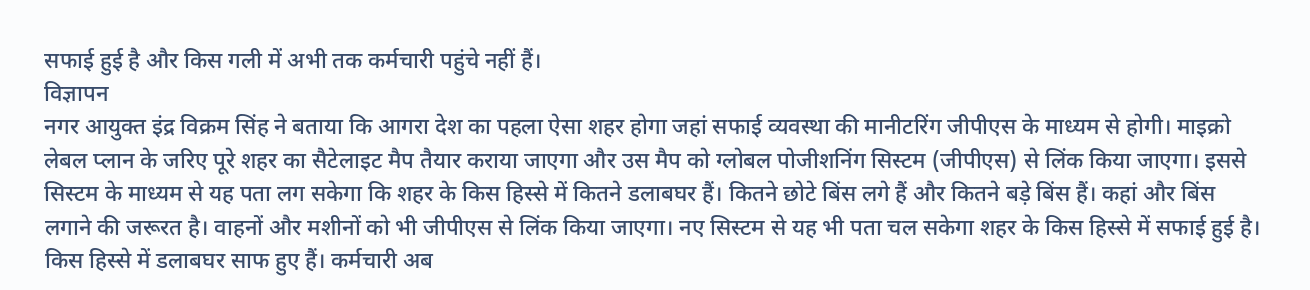सफाई हुई है और किस गली में अभी तक कर्मचारी पहुंचे नहीं हैं।
विज्ञापन
नगर आयुक्त इंद्र विक्रम सिंह ने बताया कि आगरा देश का पहला ऐसा शहर होगा जहां सफाई व्यवस्था की मानीटरिंग जीपीएस के माध्यम से होगी। माइक्रो लेबल प्लान के जरिए पूरे शहर का सैटेलाइट मैप तैयार कराया जाएगा और उस मैप को ग्लोबल पोजीशनिंग सिस्टम (जीपीएस) से लिंक किया जाएगा। इससे सिस्टम के माध्यम से यह पता लग सकेगा कि शहर के किस हिस्से में कितने डलाबघर हैं। कितने छोटे बिंस लगे हैं और कितने बड़े बिंस हैं। कहां और बिंस लगाने की जरूरत है। वाहनों और मशीनों को भी जीपीएस से लिंक किया जाएगा। नए सिस्टम से यह भी पता चल सकेगा शहर के किस हिस्से में सफाई हुई है। किस हिस्से में डलाबघर साफ हुए हैं। कर्मचारी अब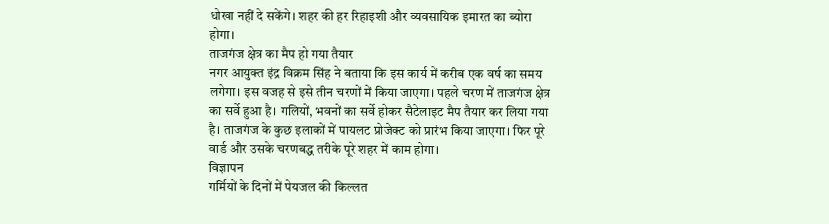धोखा नहीं दे सकेंगे। शहर की हर रिहाइशी और व्यवसायिक इमारत का ब्योरा होगा।
ताजगंज क्षेत्र का मैप हो गया तैयार
नगर आयुक्त इंद्र विक्रम सिंह ने बताया कि इस कार्य में करीब एक वर्ष का समय लगेगा। इस वजह से इसे तीन चरणों में किया जाएगा। पहले चरण में ताजगंज क्षेत्र का सर्वे हुआ है। गलियों, भवनों का सर्वे होकर सैटेलाइट मैप तैयार कर लिया गया है। ताजगंज के कुछ इलाकों में पायलट प्रोजेक्ट को प्रारंभ किया जाएगा। फिर पूरे वार्ड और उसके चरणबद्ध तरीके पूरे शहर में काम होगा।
विज्ञापन
गर्मियों के दिनों में पेयजल की किल्लत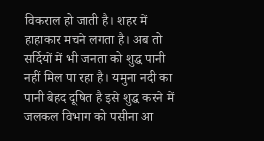विकराल हो जाती है। शहर में हाहाकार मचने लगता है। अब तो सर्दियों में भी जनता को शुद्ध पानी नहीं मिल पा रहा है। यमुना नदी का पानी बेहद दूषित है इसे शुद्ध करने में जलकल विभाग को पसीना आ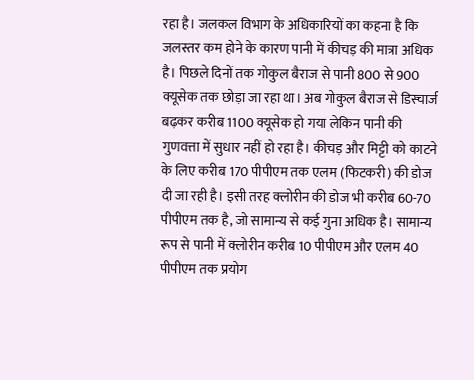रहा है। जलकल विभाग के अधिकारियों का कहना है कि जलस्तर कम होने के कारण पानी में कीचड़ की मात्रा अधिक है। पिछले दिनों तक गोकुल बैराज से पानी 800 से 900 क्यूसेक तक छोड़ा जा रहा था। अब गोकुल बैराज से डिस्चार्ज बढ़कर करीब 1100 क्यूसेक हो गया लेकिन पानी की गुणवत्ता में सुधार नहीं हो रहा है। कीचड़ और मिट्टी को काटने के लिए करीब 170 पीपीएम तक एलम (फिटकरी) की डोज दी जा रही है। इसी तरह क्लोरीन की डोज भी करीब 60-70 पीपीएम तक है, जो सामान्य से कई गुना अधिक है। सामान्य रूप से पानी में क्लोरीन करीब 10 पीपीएम और एलम 40 पीपीएम तक प्रयोग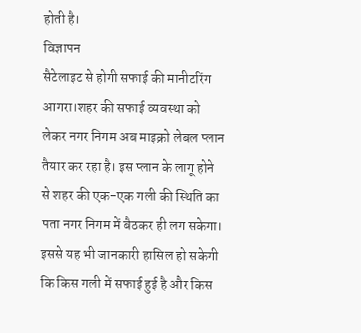होती है।
विज्ञापन
सैटेलाइट से होगी सफाई की मानीटरिंग
आगरा।शहर की सफाई व्यवस्था को लेकर नगर निगम अब माइक्रो लेबल प्लान तैयार कर रहा है। इस प्लान के लागू होने से शहर की एक-एक गली की स्थिति का पता नगर निगम में बैठकर ही लग सकेगा। इससे यह भी जानकारी हासिल हो सकेगी कि किस गली में सफाई हुई है और किस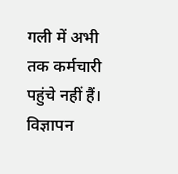गली में अभी तक कर्मचारी पहुंचे नहीं हैं।
विज्ञापन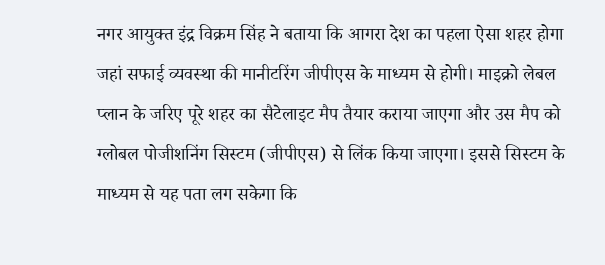नगर आयुक्त इंद्र विक्रम सिंह ने बताया कि आगरा देश का पहला ऐसा शहर होगा जहां सफाई व्यवस्था की मानीटरिंग जीपीएस के माध्यम से होगी। माइक्रो लेबल प्लान के जरिए पूरे शहर का सैटेलाइट मैप तैयार कराया जाएगा और उस मैप को ग्लोबल पोजीशनिंग सिस्टम (जीपीएस) से लिंक किया जाएगा। इससे सिस्टम के माध्यम से यह पता लग सकेगा कि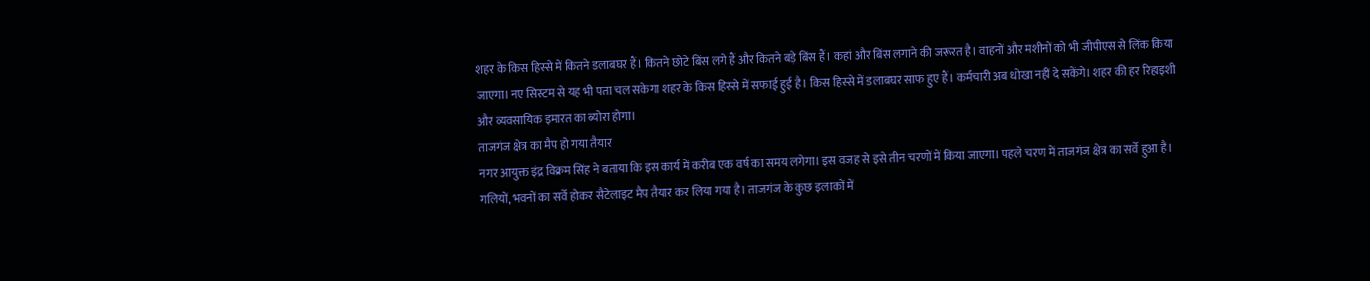शहर के किस हिस्से में कितने डलाबघर हैं। कितने छोटे बिंस लगे हैं और कितने बड़े बिंस हैं। कहां और बिंस लगाने की जरूरत है। वाहनों और मशीनों को भी जीपीएस से लिंक किया जाएगा। नए सिस्टम से यह भी पता चल सकेगा शहर के किस हिस्से में सफाई हुई है। किस हिस्से में डलाबघर साफ हुए हैं। कर्मचारी अब धोखा नहीं दे सकेंगे। शहर की हर रिहाइशी और व्यवसायिक इमारत का ब्योरा होगा।
ताजगंज क्षेत्र का मैप हो गया तैयार
नगर आयुक्त इंद्र विक्रम सिंह ने बताया कि इस कार्य में करीब एक वर्ष का समय लगेगा। इस वजह से इसे तीन चरणों में किया जाएगा। पहले चरण में ताजगंज क्षेत्र का सर्वे हुआ है। गलियों, भवनों का सर्वे होकर सैटेलाइट मैप तैयार कर लिया गया है। ताजगंज के कुछ इलाकों में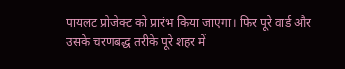पायलट प्रोजेक्ट को प्रारंभ किया जाएगा। फिर पूरे वार्ड और उसके चरणबद्ध तरीके पूरे शहर में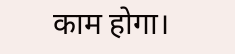काम होगा।